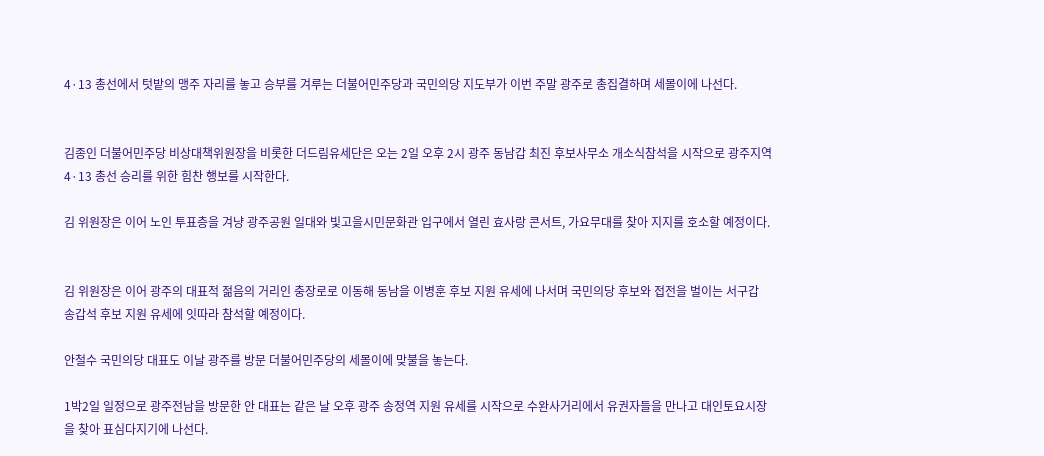4·13 총선에서 텃밭의 맹주 자리를 놓고 승부를 겨루는 더불어민주당과 국민의당 지도부가 이번 주말 광주로 총집결하며 세몰이에 나선다.


김종인 더불어민주당 비상대책위원장을 비롯한 더드림유세단은 오는 2일 오후 2시 광주 동남갑 최진 후보사무소 개소식참석을 시작으로 광주지역 4·13 총선 승리를 위한 힘찬 행보를 시작한다.

김 위원장은 이어 노인 투표층을 겨냥 광주공원 일대와 빛고을시민문화관 입구에서 열린 효사랑 콘서트, 가요무대를 찾아 지지를 호소할 예정이다.


김 위원장은 이어 광주의 대표적 젊음의 거리인 충장로로 이동해 동남을 이병훈 후보 지원 유세에 나서며 국민의당 후보와 접전을 벌이는 서구갑 송갑석 후보 지원 유세에 잇따라 참석할 예정이다.

안철수 국민의당 대표도 이날 광주를 방문 더불어민주당의 세몰이에 맞불을 놓는다.

1박2일 일정으로 광주전남을 방문한 안 대표는 같은 날 오후 광주 송정역 지원 유세를 시작으로 수완사거리에서 유권자들을 만나고 대인토요시장을 찾아 표심다지기에 나선다.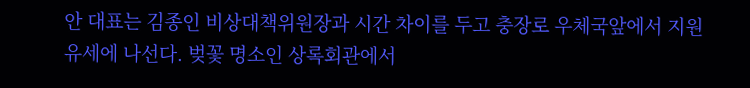안 대표는 김종인 비상대책위원장과 시간 차이를 두고 충장로 우체국앞에서 지원 유세에 나선다. 벚꽃 명소인 상록회관에서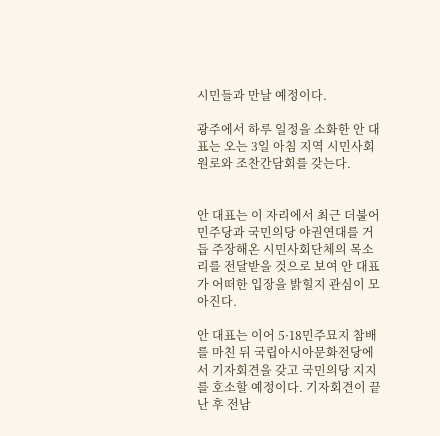시민들과 만날 예정이다.

광주에서 하루 일정을 소화한 안 대표는 오는 3일 아침 지역 시민사회원로와 조찬간담회를 갖는다.


안 대표는 이 자리에서 최근 더불어민주당과 국민의당 야권연대를 거듭 주장해온 시민사회단체의 목소리를 전달받을 것으로 보여 안 대표가 어떠한 입장을 밝힐지 관심이 모아진다.

안 대표는 이어 5·18민주묘지 참배를 마친 뒤 국립아시아문화전당에서 기자회견을 갖고 국민의당 지지를 호소할 예정이다. 기자회견이 끝난 후 전남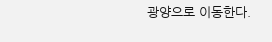광양으로 이동한다.